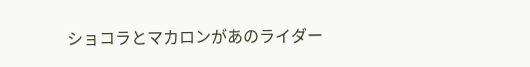ショコラとマカロンがあのライダー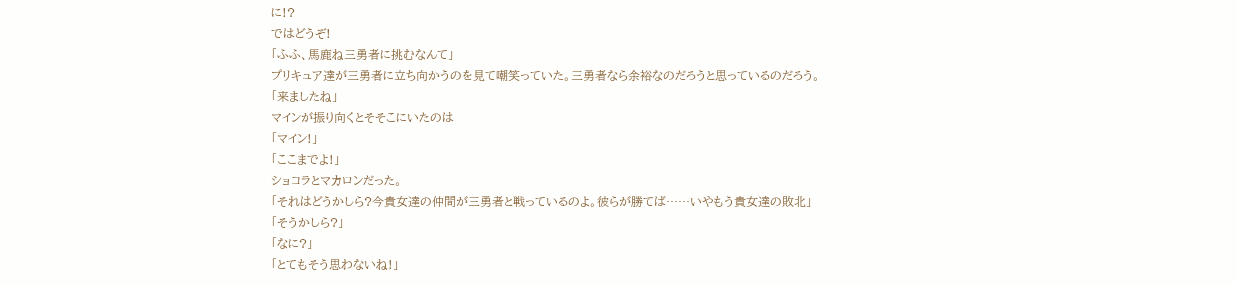に!?
ではどうぞ!
「ふふ、馬鹿ね三勇者に挑むなんて」
プリキュア達が三勇者に立ち向かうのを見て嘲笑っていた。三勇者なら余裕なのだろうと思っているのだろう。
「来ましたね」
マインが振り向くとそそこにいたのは
「マイン!」
「ここまでよ!」
ショコラとマカロンだった。
「それはどうかしら?今貴女達の仲間が三勇者と戦っているのよ。彼らが勝てば……いやもう貴女達の敗北」
「そうかしら?」
「なに?」
「とてもそう思わないね!」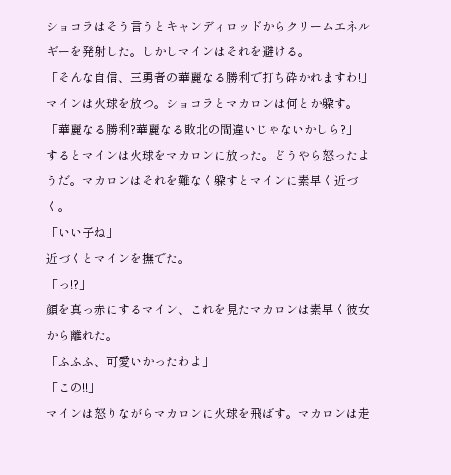ショコラはそう言うとキャンディロッドからクリームエネルギーを発射した。しかしマインはそれを避ける。
「そんな自信、三勇者の華麗なる勝利で打ち砕かれますわ!」
マインは火球を放つ。ショコラとマカロンは何とか躱す。
「華麗なる勝利?華麗なる敗北の間違いじゃないかしら?」
するとマインは火球をマカロンに放った。どうやら怒ったようだ。マカロンはそれを難なく躱すとマインに素早く近づく。
「いい子ね」
近づくとマインを撫でた。
「っ!?」
顔を真っ赤にするマイン、これを見たマカロンは素早く彼女から離れた。
「ふふふ、可愛いかったわよ」
「この!!」
マインは怒りながらマカロンに火球を飛ばす。マカロンは走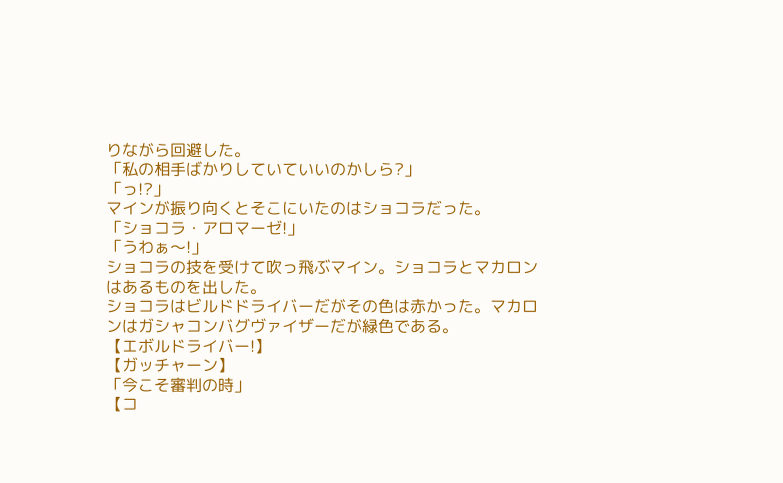りながら回避した。
「私の相手ばかりしていていいのかしら?」
「っ!?」
マインが振り向くとそこにいたのはショコラだった。
「ショコラ・アロマーゼ!」
「うわぁ〜!」
ショコラの技を受けて吹っ飛ぶマイン。ショコラとマカロンはあるものを出した。
ショコラはビルドドライバーだがその色は赤かった。マカロンはガシャコンバグヴァイザーだが緑色である。
【エボルドライバー!】
【ガッチャーン】
「今こそ審判の時」
【コ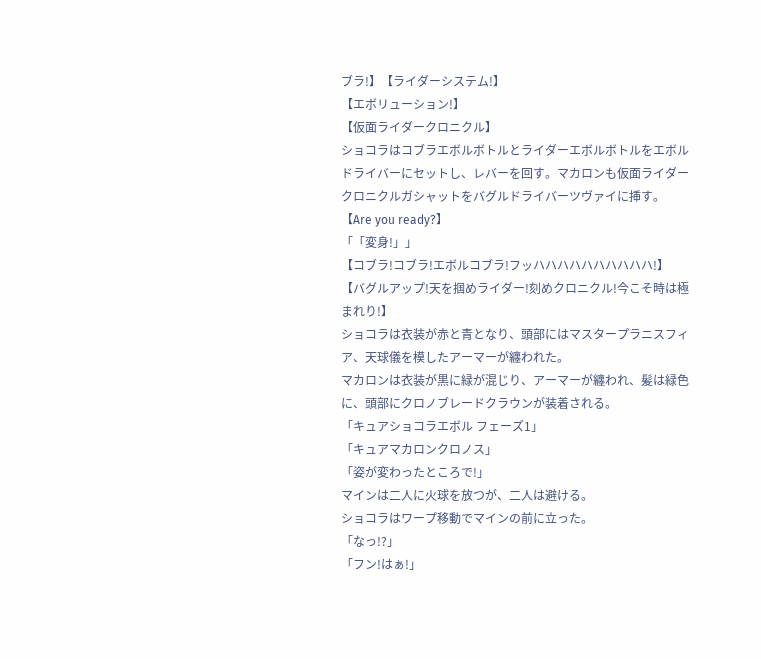ブラ!】【ライダーシステム!】
【エボリューション!】
【仮面ライダークロニクル】
ショコラはコブラエボルボトルとライダーエボルボトルをエボルドライバーにセットし、レバーを回す。マカロンも仮面ライダークロニクルガシャットをバグルドライバーツヴァイに挿す。
【Are you ready?】
「「変身!」」
【コブラ!コブラ!エボルコブラ!フッハハハハハハハハハハ!】
【バグルアップ!天を掴めライダー!刻めクロニクル!今こそ時は極まれり!】
ショコラは衣装が赤と青となり、頭部にはマスタープラニスフィア、天球儀を模したアーマーが纏われた。
マカロンは衣装が黒に緑が混じり、アーマーが纏われ、髪は緑色に、頭部にクロノブレードクラウンが装着される。
「キュアショコラエボル フェーズ1」
「キュアマカロンクロノス」
「姿が変わったところで!」
マインは二人に火球を放つが、二人は避ける。
ショコラはワープ移動でマインの前に立った。
「なっ!?」
「フン!はぁ!」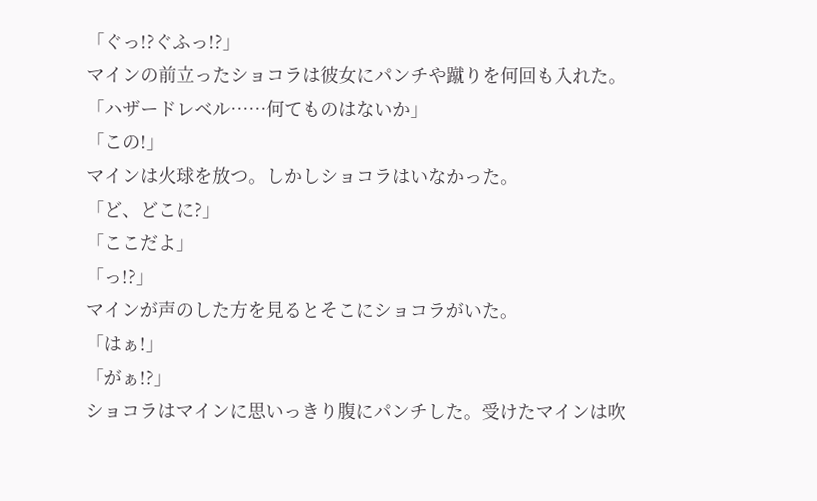「ぐっ!?ぐふっ!?」
マインの前立ったショコラは彼女にパンチや蹴りを何回も入れた。
「ハザードレベル……何てものはないか」
「この!」
マインは火球を放つ。しかしショコラはいなかった。
「ど、どこに?」
「ここだよ」
「っ!?」
マインが声のした方を見るとそこにショコラがいた。
「はぁ!」
「がぁ!?」
ショコラはマインに思いっきり腹にパンチした。受けたマインは吹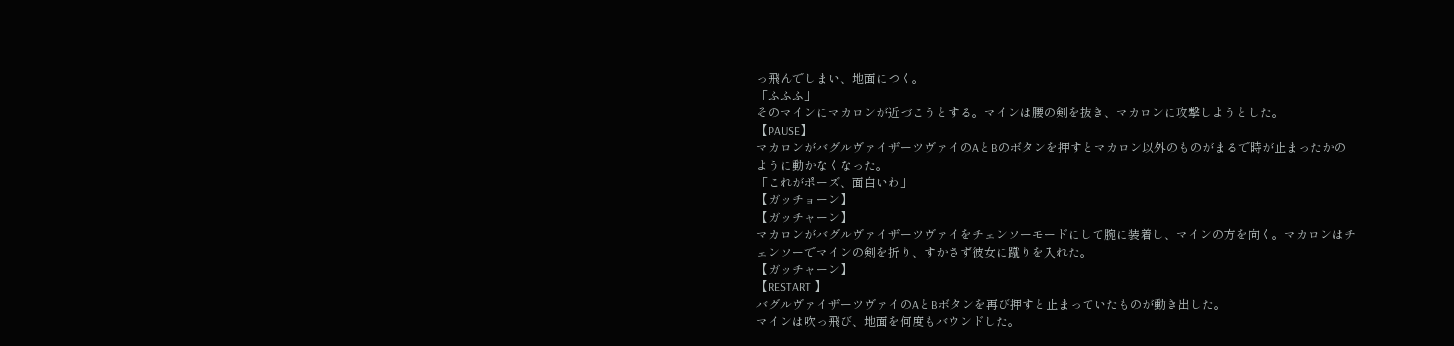っ飛んでしまい、地面につく。
「ふふふ」
そのマインにマカロンが近づこうとする。マインは腰の剣を抜き、マカロンに攻撃しようとした。
【PAUSE】
マカロンがバグルヴァイザーツヴァイのAとBのボタンを押すとマカロン以外のものがまるで時が止まったかのように動かなくなった。
「これがポーズ、面白いわ」
【ガッチョーン】
【ガッチャーン】
マカロンがバグルヴァイザーツヴァイをチェンソーモードにして腕に装着し、マインの方を向く。マカロンはチェンソーでマインの剣を折り、すかさず彼女に蹴りを入れた。
【ガッチャーン】
【RESTART 】
バグルヴァイザーツヴァイのAとBボタンを再び押すと止まっていたものが動き出した。
マインは吹っ飛び、地面を何度もバウンドした。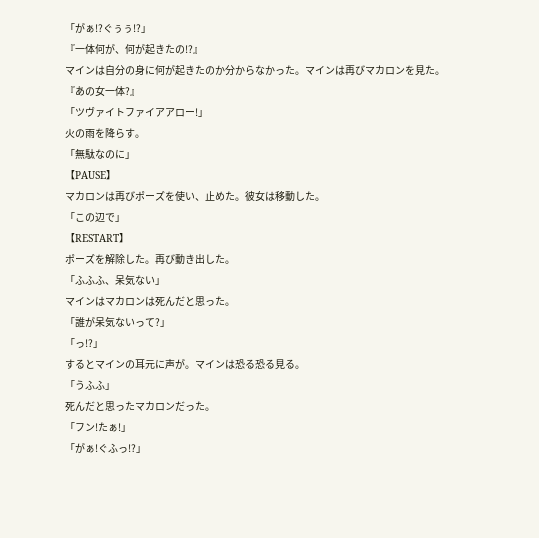「がぁ!?ぐぅぅ!?」
『一体何が、何が起きたの!?』
マインは自分の身に何が起きたのか分からなかった。マインは再びマカロンを見た。
『あの女一体?』
「ツヴァイトファイアアロー!」
火の雨を降らす。
「無駄なのに」
【PAUSE】
マカロンは再びポーズを使い、止めた。彼女は移動した。
「この辺で」
【RESTART】
ポーズを解除した。再び動き出した。
「ふふふ、呆気ない」
マインはマカロンは死んだと思った。
「誰が呆気ないって?」
「っ!?」
するとマインの耳元に声が。マインは恐る恐る見る。
「うふふ」
死んだと思ったマカロンだった。
「フン!たぁ!」
「がぁ!ぐふっ!?」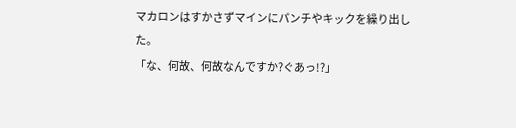マカロンはすかさずマインにパンチやキックを繰り出した。
「な、何故、何故なんですか?ぐあっ!?」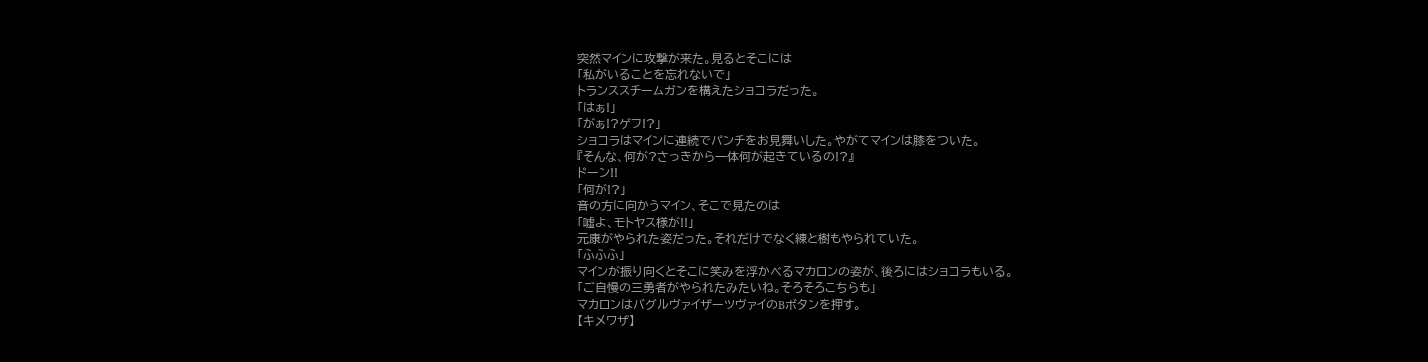突然マインに攻撃が来た。見るとそこには
「私がいることを忘れないで」
トランススチームガンを構えたショコラだった。
「はぁ!」
「がぁ!?ゲフ!?」
ショコラはマインに連続でパンチをお見舞いした。やがてマインは膝をついた。
『そんな、何が?さっきから一体何が起きているの!?』
ドーン!!
「何が!?」
音の方に向かうマイン、そこで見たのは
「嘘よ、モトヤス様が!!」
元康がやられた姿だった。それだけでなく練と樹もやられていた。
「ふふふ」
マインが振り向くとそこに笑みを浮かべるマカロンの姿が、後ろにはショコラもいる。
「ご自慢の三勇者がやられたみたいね。そろそろこちらも」
マカロンはバグルヴァイザーツヴァイのBボタンを押す。
【キメワザ】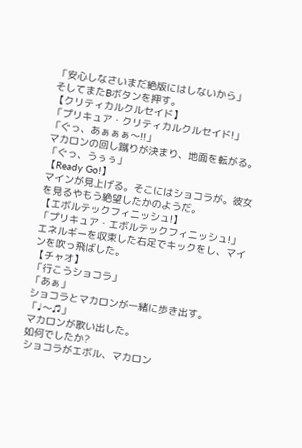「安心しなさいまだ絶版にはしないから」
そしてまたBボタンを押す。
【クリティカルクルセイド】
「プリキュア・クリティカルクルセイド!」
「ぐっ、あぁぁぁ〜!!」
マカロンの回し蹴りが決まり、地面を転がる。
「ぐっ、うぅぅ」
【Ready Go!】
マインが見上げる。そこにはショコラが。彼女を見るやもう絶望したかのようだ。
【エボルテックフィニッシュ!】
「プリキュア・エボルテックフィニッシュ!」
エネルギーを収束した右足でキックをし、マインを吹っ飛ばした。
【チャオ】
「行こうショコラ」
「あぁ」
ショコラとマカロンが一緒に歩き出す。
「♩〜♫」
マカロンが歌い出した。
如何でしたか?
ショコラがエボル、マカロン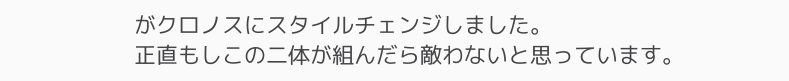がクロノスにスタイルチェンジしました。
正直もしこの二体が組んだら敵わないと思っています。